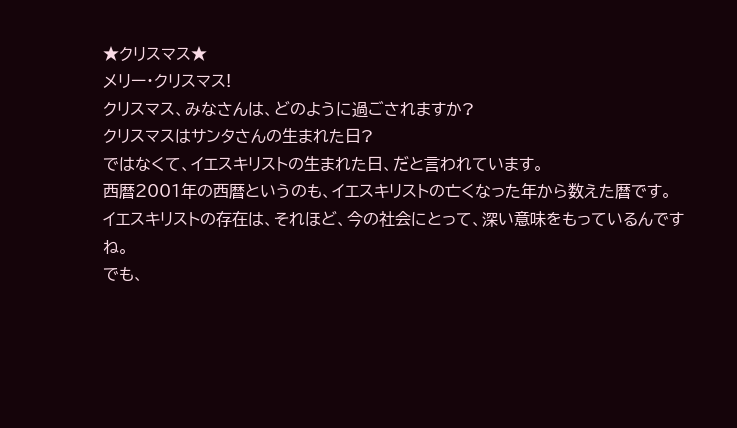★クリスマス★
メリー・クリスマス!
クリスマス、みなさんは、どのように過ごされますか?
クリスマスはサンタさんの生まれた日?
ではなくて、イエスキリストの生まれた日、だと言われています。
西暦2001年の西暦というのも、イエスキリストの亡くなった年から数えた暦です。
イエスキリストの存在は、それほど、今の社会にとって、深い意味をもっているんですね。
でも、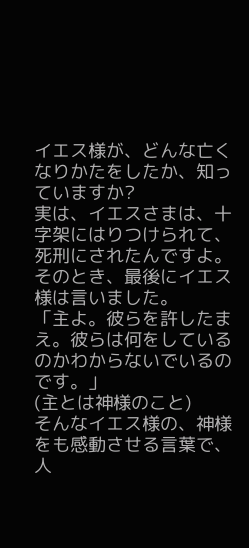イエス様が、どんな亡くなりかたをしたか、知っていますか?
実は、イエスさまは、十字架にはりつけられて、死刑にされたんですよ。
そのとき、最後にイエス様は言いました。
「主よ。彼らを許したまえ。彼らは何をしているのかわからないでいるのです。」
(主とは神様のこと)
そんなイエス様の、神様をも感動させる言葉で、人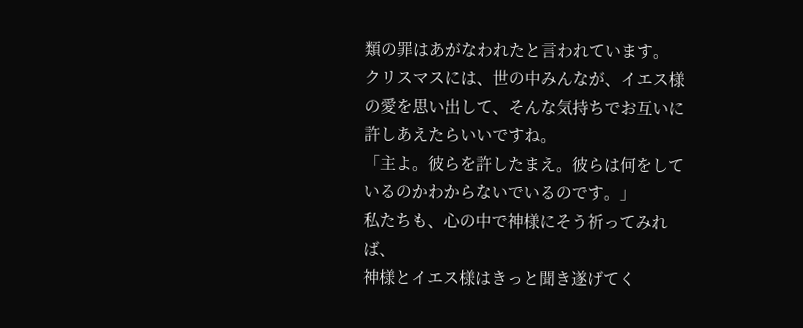類の罪はあがなわれたと言われています。
クリスマスには、世の中みんなが、イエス様の愛を思い出して、そんな気持ちでお互いに許しあえたらいいですね。
「主よ。彼らを許したまえ。彼らは何をしているのかわからないでいるのです。」
私たちも、心の中で神様にそう祈ってみれば、
神様とイエス様はきっと聞き遂げてく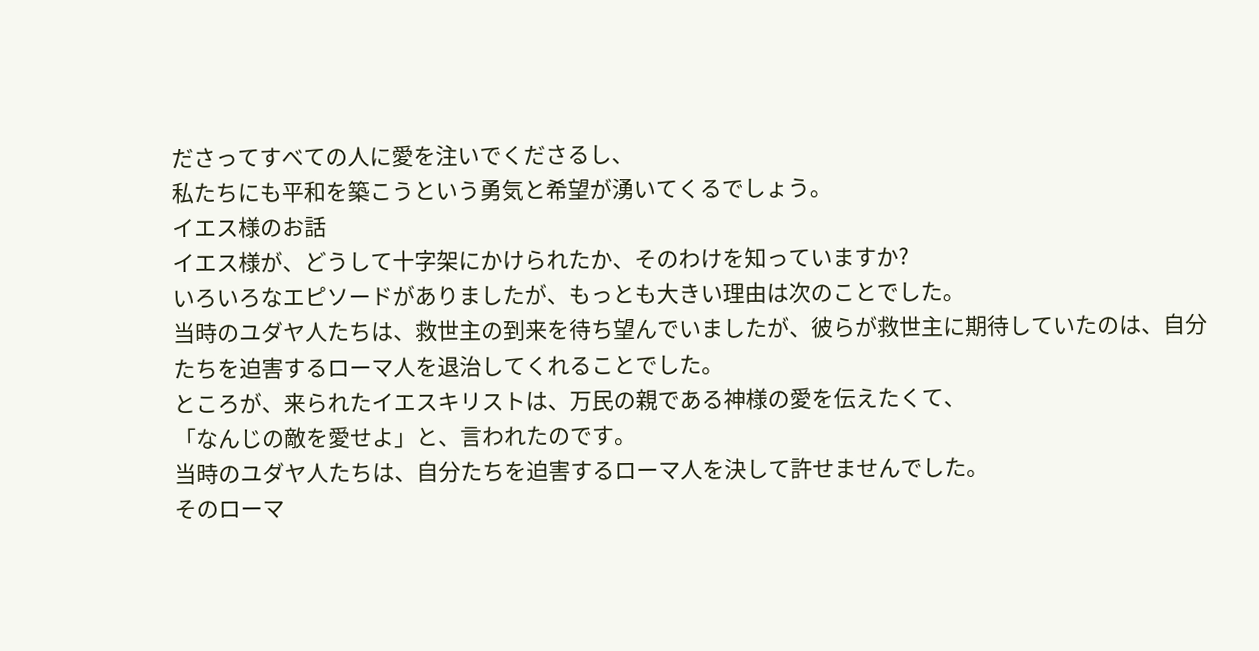ださってすべての人に愛を注いでくださるし、
私たちにも平和を築こうという勇気と希望が湧いてくるでしょう。
イエス様のお話
イエス様が、どうして十字架にかけられたか、そのわけを知っていますか?
いろいろなエピソードがありましたが、もっとも大きい理由は次のことでした。
当時のユダヤ人たちは、救世主の到来を待ち望んでいましたが、彼らが救世主に期待していたのは、自分たちを迫害するローマ人を退治してくれることでした。
ところが、来られたイエスキリストは、万民の親である神様の愛を伝えたくて、
「なんじの敵を愛せよ」と、言われたのです。
当時のユダヤ人たちは、自分たちを迫害するローマ人を決して許せませんでした。
そのローマ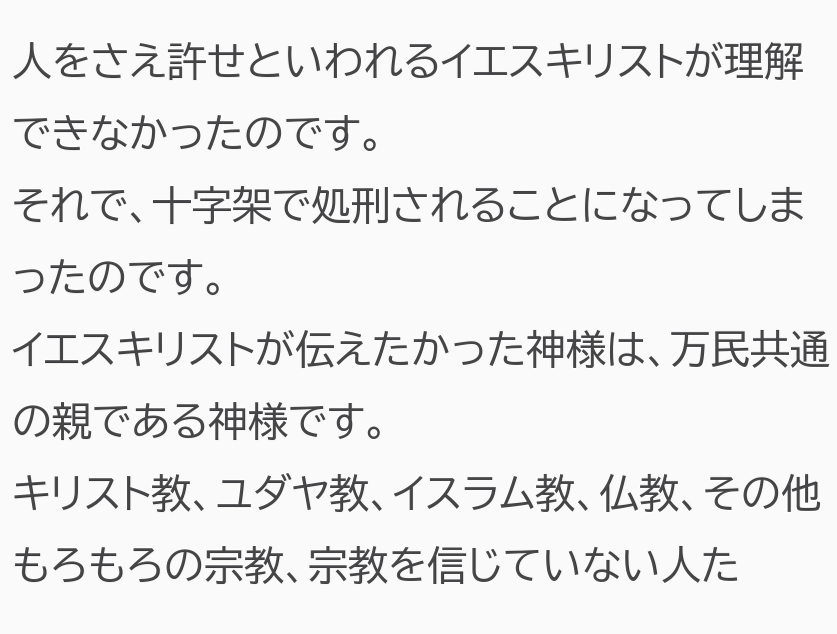人をさえ許せといわれるイエスキリストが理解できなかったのです。
それで、十字架で処刑されることになってしまったのです。
イエスキリストが伝えたかった神様は、万民共通の親である神様です。
キリスト教、ユダヤ教、イスラム教、仏教、その他もろもろの宗教、宗教を信じていない人た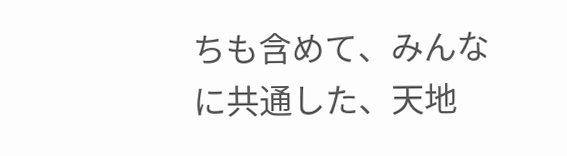ちも含めて、みんなに共通した、天地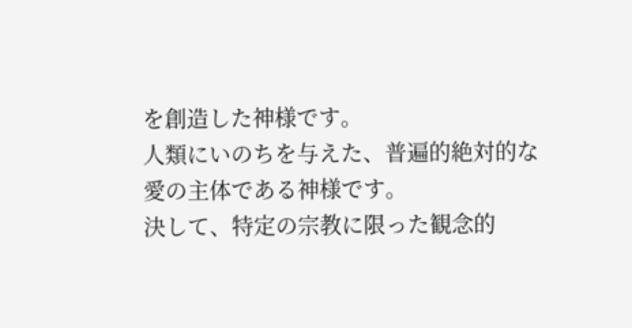を創造した神様です。
人類にいのちを与えた、普遍的絶対的な愛の主体である神様です。
決して、特定の宗教に限った観念的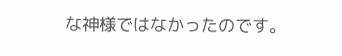な神様ではなかったのです。